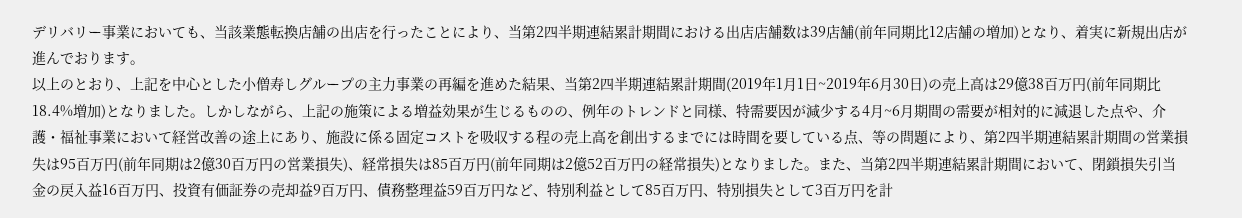デリバリー事業においても、当該業態転換店舗の出店を行ったことにより、当第2四半期連結累計期間における出店店舗数は39店舗(前年同期比12店舗の増加)となり、着実に新規出店が進んでおります。
以上のとおり、上記を中心とした小僧寿しグループの主力事業の再編を進めた結果、当第2四半期連結累計期間(2019年1月1日~2019年6月30日)の売上高は29億38百万円(前年同期比18.4%増加)となりました。しかしながら、上記の施策による増益効果が生じるものの、例年のトレンドと同様、特需要因が減少する4月~6月期間の需要が相対的に減退した点や、介護・福祉事業において経営改善の途上にあり、施設に係る固定コストを吸収する程の売上高を創出するまでには時間を要している点、等の問題により、第2四半期連結累計期間の営業損失は95百万円(前年同期は2億30百万円の営業損失)、経常損失は85百万円(前年同期は2億52百万円の経常損失)となりました。また、当第2四半期連結累計期間において、閉鎖損失引当金の戻入益16百万円、投資有価証券の売却益9百万円、債務整理益59百万円など、特別利益として85百万円、特別損失として3百万円を計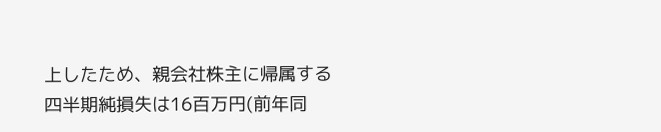上したため、親会社株主に帰属する四半期純損失は16百万円(前年同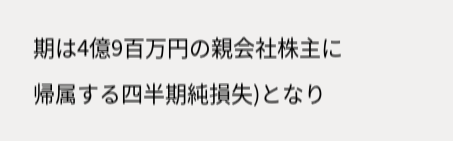期は4億9百万円の親会社株主に帰属する四半期純損失)となり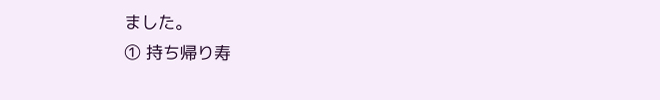ました。
① 持ち帰り寿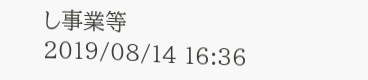し事業等
2019/08/14 16:36